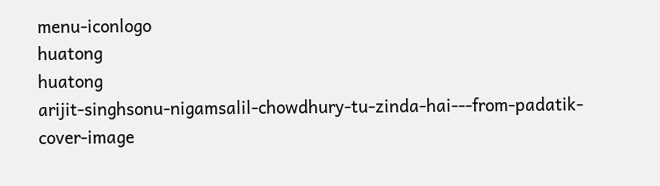menu-iconlogo
huatong
huatong
arijit-singhsonu-nigamsalil-chowdhury-tu-zinda-hai---from-padatik-cover-image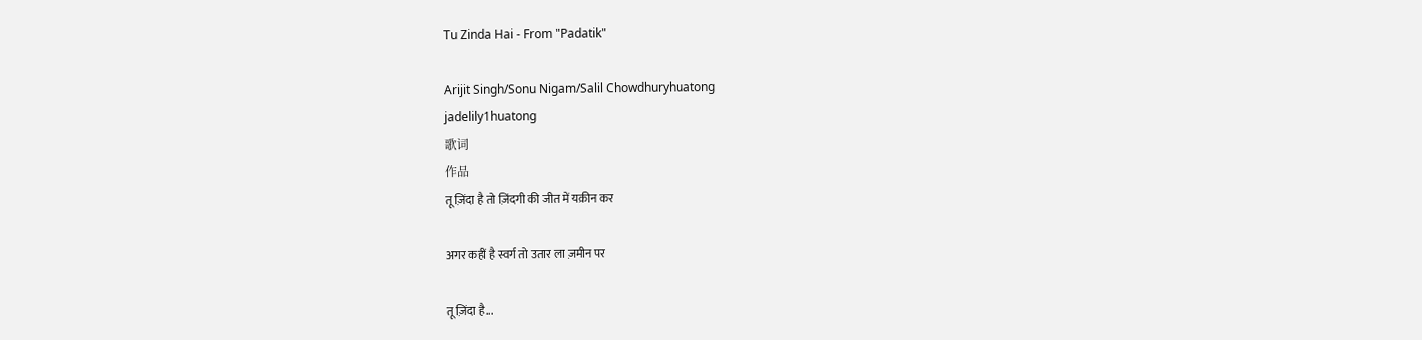Tu Zinda Hai - From "Padatik"

Arijit Singh/Sonu Nigam/Salil Chowdhuryhuatong
jadelily1huatong
歌词
作品
तू ज़िंदा है तो ज़िंदगी की जीत में यक़ीन कर

अगर कहीं है स्वर्ग तो उतार ला ज़मीन पर

तू ज़िंदा है...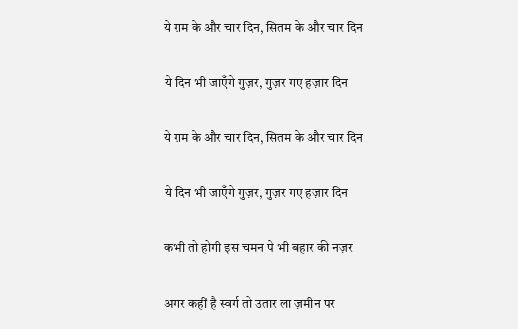ये ग़म के और चार दिन, सितम के और चार दिन

ये दिन भी जाएँगे गुज़र, गुज़र गए हज़ार दिन

ये ग़म के और चार दिन, सितम के और चार दिन

ये दिन भी जाएँगे गुज़र, गुज़र गए हज़ार दिन

कभी तो होगी इस चमन पे भी बहार की नज़र

अगर कहीं है स्वर्ग तो उतार ला ज़मीन पर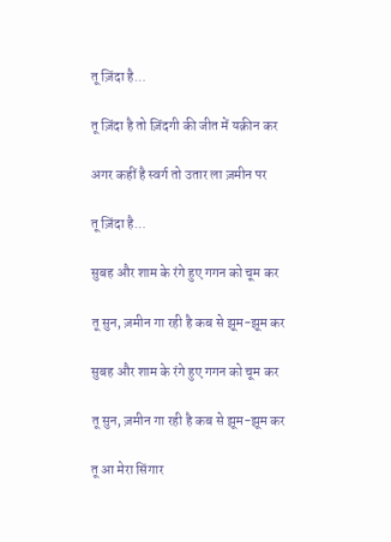तू ज़िंदा है...

तू ज़िंदा है तो ज़िंदगी की जीत में यक़ीन कर

अगर कहीं है स्वर्ग तो उतार ला ज़मीन पर

तू ज़िंदा है...

सुबह और शाम के रंगे हुए गगन को चूम कर

तू सुन, ज़मीन गा रही है कब से झूम-झूम कर

सुबह और शाम के रंगे हुए गगन को चूम कर

तू सुन, ज़मीन गा रही है कब से झूम-झूम कर

तू आ मेरा सिंगार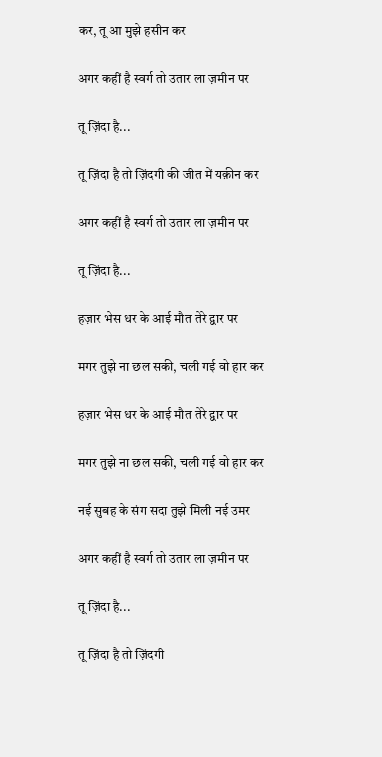कर, तू आ मुझे हसीन कर

अगर कहीं है स्वर्ग तो उतार ला ज़मीन पर

तू ज़िंदा है...

तू ज़िंदा है तो ज़िंदगी की जीत में यक़ीन कर

अगर कहीं है स्वर्ग तो उतार ला ज़मीन पर

तू ज़िंदा है...

हज़ार भेस धर के आई मौत तेरे द्वार पर

मगर तुझे ना छल सकी, चली गई वो हार कर

हज़ार भेस धर के आई मौत तेरे द्वार पर

मगर तुझे ना छल सकी, चली गई वो हार कर

नई सुबह के संग सदा तुझे मिली नई उमर

अगर कहीं है स्वर्ग तो उतार ला ज़मीन पर

तू ज़िंदा है...

तू ज़िंदा है तो ज़िंदगी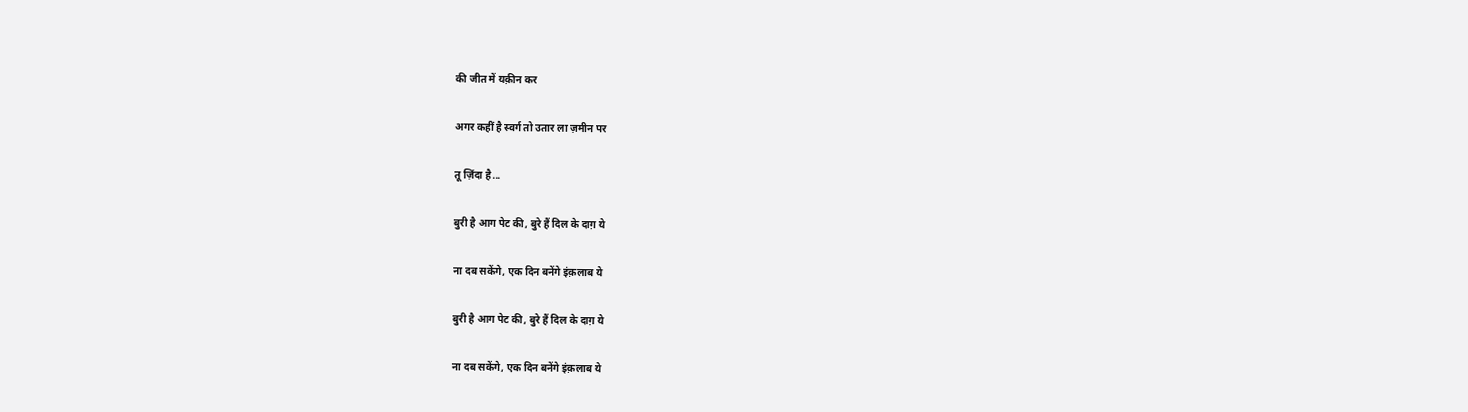की जीत में यक़ीन कर

अगर कहीं है स्वर्ग तो उतार ला ज़मीन पर

तू ज़िंदा है...

बुरी है आग पेट की, बुरे हैं दिल के दाग़ ये

ना दब सकेंगे, एक दिन बनेंगे इंक़लाब ये

बुरी है आग पेट की, बुरे हैं दिल के दाग़ ये

ना दब सकेंगे, एक दिन बनेंगे इंक़लाब ये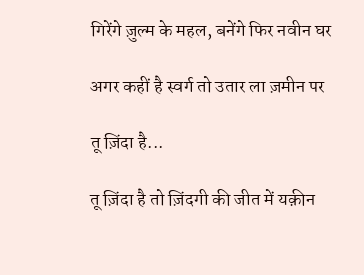गिरेंगे ज़ुल्म के महल, बनेंगे फिर नवीन घर

अगर कहीं है स्वर्ग तो उतार ला ज़मीन पर

तू ज़िंदा है...

तू ज़िंदा है तो ज़िंदगी की जीत में यक़ीन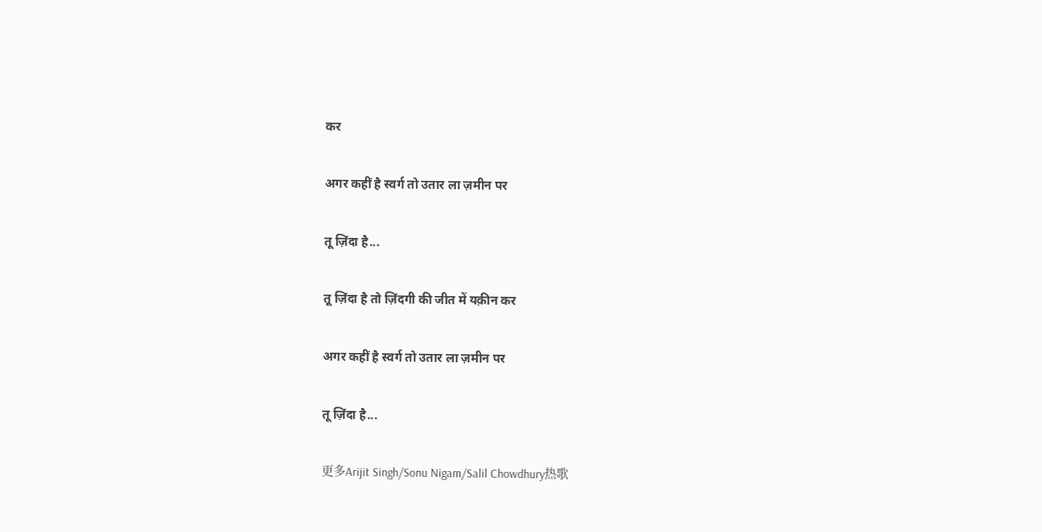कर

अगर कहीं है स्वर्ग तो उतार ला ज़मीन पर

तू ज़िंदा है...

तू ज़िंदा है तो ज़िंदगी की जीत में यक़ीन कर

अगर कहीं है स्वर्ग तो उतार ला ज़मीन पर

तू ज़िंदा है...

更多Arijit Singh/Sonu Nigam/Salil Chowdhury热歌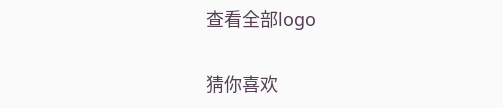查看全部logo

猜你喜欢